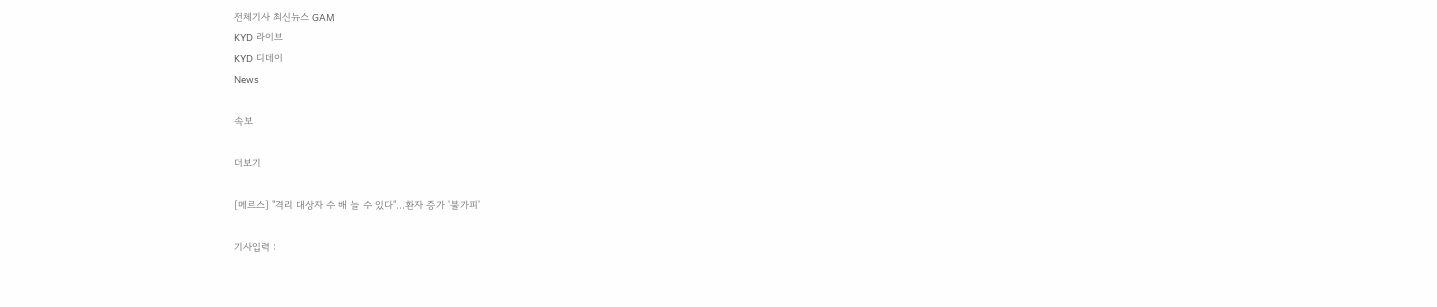전체기사 최신뉴스 GAM
KYD 라이브
KYD 디데이
News

속보

더보기

[메르스] "격리 대상자 수 배 늘 수 있다"…환자 증가 '불가피'

기사입력 :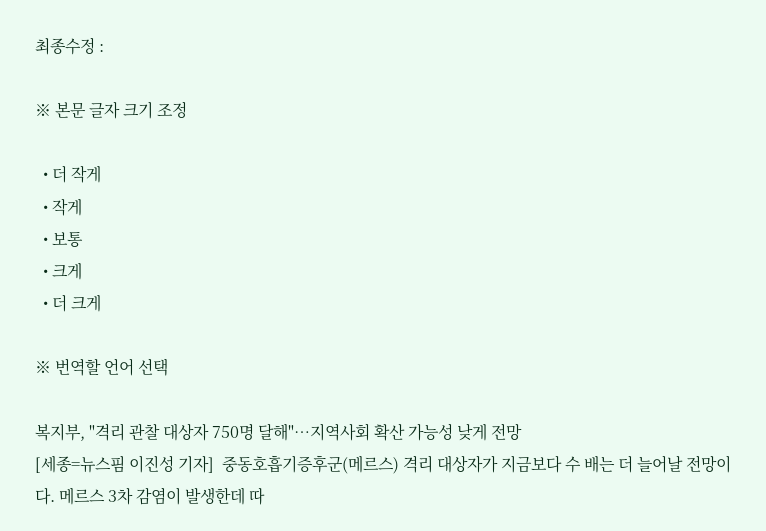최종수정 :

※ 본문 글자 크기 조정

  • 더 작게
  • 작게
  • 보통
  • 크게
  • 더 크게

※ 번역할 언어 선택

복지부, "격리 관찰 대상자 750명 달해"…지역사회 확산 가능성 낮게 전망
[세종=뉴스핌 이진성 기자]  중동호흡기증후군(메르스) 격리 대상자가 지금보다 수 배는 더 늘어날 전망이다. 메르스 3차 감염이 발생한데 따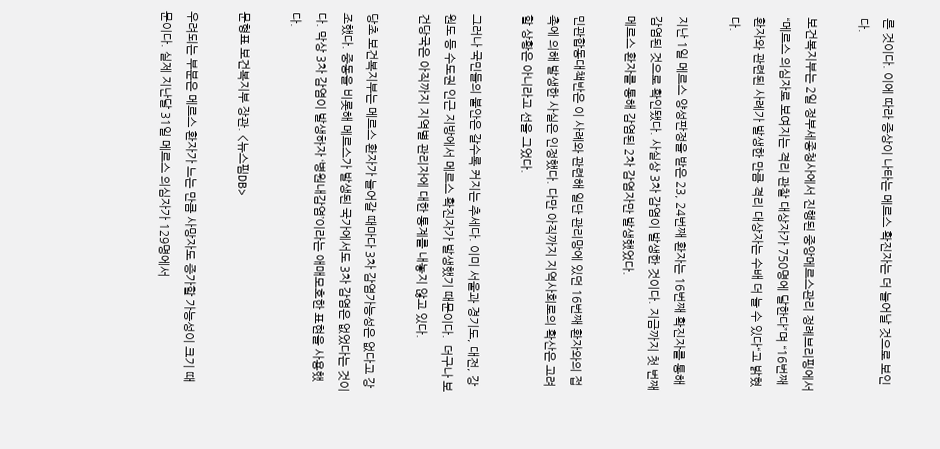른 것이다. 이에 따라 증상이 나타는 메르스 확진자는 더 늘어날 것으로 보인다.

보건복지부는 2일 정부세종청사에서 진행된 중앙메르스관리 정례브리핑에서 “메르스 의심자로 보여지는 격리 관찰 대상자가 750명에 달한다”며 “16번째 환자와 관련된 사례가 발생한 만큼 격리 대상자는 수배 더 늘 수 있다“고 밝혔다.

지난 1일 메르스 양성판정을 받은 23, 24번째 환자는 16번째 확진자를 통해 감염된 것으로 확인됐다. 사실상 3차 감염이 발생한 것이다. 지금까지 첫 번째 메르스 환자를 통해 감염된 2차 감염자만 발생했었다.

민관합동대책반은 이 사례와 관련해 일단 관리망에 있던 16번째 환자와의 접촉에 의해 발생한 사실은 인정했다. 다만 아직까지 지역사회로의 확산은 고려할 상황은 아니라고 선을 그었다.

그러나 국민들의 불안은 갈수록 커지는 추세다. 이미 서울과 경기도, 대전, 강원도 등 수도권 인근 지방에서 메르스 확진자가 발생했기 때문이다.  더구나 보건당국은 아직까지 지역별 관리자에 대한 통계를 내놓지 않고 있다.

당초 보건복지부는 메르스 환자가 늘어갈 때마다 3차 감염가능성은 없다고 강조했다. 중동을 비롯해 메르스가 발생된 국가에서도 3차 감염은 없었다는 것이다. 막상 3차 감염이 발생하자 ‘병원내감염’이라는 애매모호한 표현을 사용했다.

문형표 보건복지부 장관. <뉴스핌DB>

우려되는 부분은 메르스 환자가 느는 만큼 사망자도 증가할 가능성이 크기 때문이다. 실제 지난달 31일 메르스 의심자가 129명에서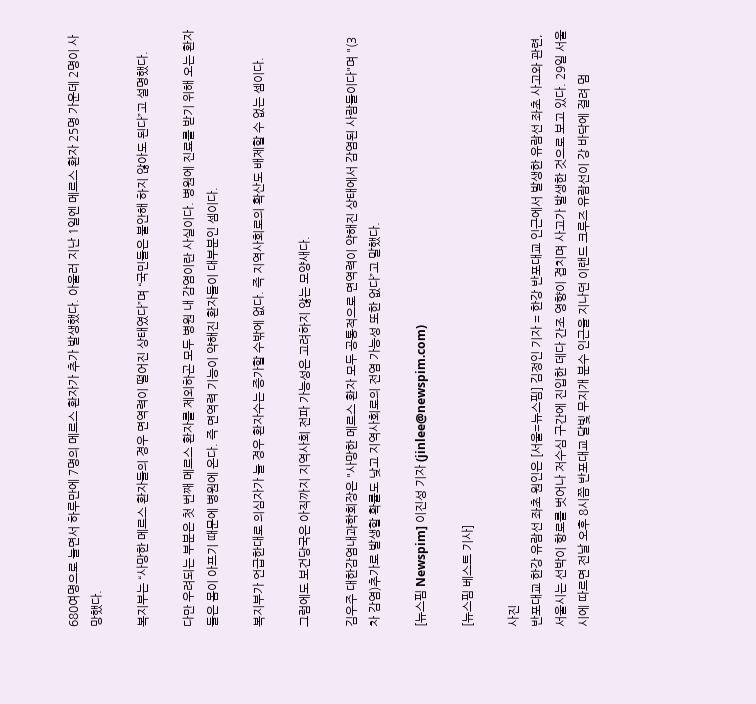680여명으로 늘면서 하루만에 7명의 메르스 환자가 추가 발생했다. 아울러 지난 1일엔 메르스 환자 25명 가운데 2명이 사망했다.

복지부는 “사망한 메르스 환자들의 경우 면역력이 떨어진 상태였다”며 “국민들은 불안해 하지 않아도 된다”고 설명했다.

다만 우려되는 부분은 첫 번째 메르스 환자를 제외하곤 모두 병원 내 감염이란 사실이다. 병원에 진료를 받기 위해 오는 환자들은 몸이 아프기 때문에 병원에 온다. 즉 면역력 기능이 약해진 환자들이 대부분인 셈이다.

복지부가 언급한대로 의심자가 늘 경우 환자수는 증가할 수밖에 없다. 즉 지역사회로의 확산도 배제할 수 없는 셈이다.

그럼에도 보건당국은 아직까지 지역사회 전파 가능성은 고려하지 않는 모양새다.

김우주 대한감염내과학회장은 "사망한 메르스 환자 모두 공통적으로 면역력이 약해진 상태에서 감염된 사람들이다"며 "(3차 감염)추가로 발생할 확률도 낮고 지역사회로의 전염 가능성 또한 없다”고 말했다.

[뉴스핌 Newspim] 이진성 기자 (jinlee@newspim.com)

[뉴스핌 베스트 기사]

사진
반포대교 한강 유람선 좌초 원인은 [서울=뉴스핌] 김정인 기자 = 한강 반포대교 인근에서 발생한 유람선 좌초 사고와 관련, 서울시는 선박이 항로를 벗어나 저수심 구간에 진입한 데다 간조 영향이 겹치며 사고가 발생한 것으로 보고 있다. 29일 서울시에 따르면 전날 오후 8시쯤 반포대교 달빛 무지개 분수 인근을 지나던 이랜드 크루즈 유람선이 강 바닥에 걸려 멈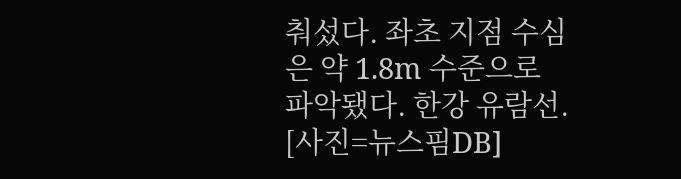춰섰다. 좌초 지점 수심은 약 1.8m 수준으로 파악됐다. 한강 유람선. [사진=뉴스핌DB]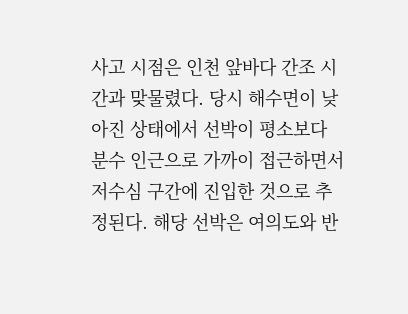사고 시점은 인천 앞바다 간조 시간과 맞물렸다. 당시 해수면이 낮아진 상태에서 선박이 평소보다 분수 인근으로 가까이 접근하면서 저수심 구간에 진입한 것으로 추정된다. 해당 선박은 여의도와 반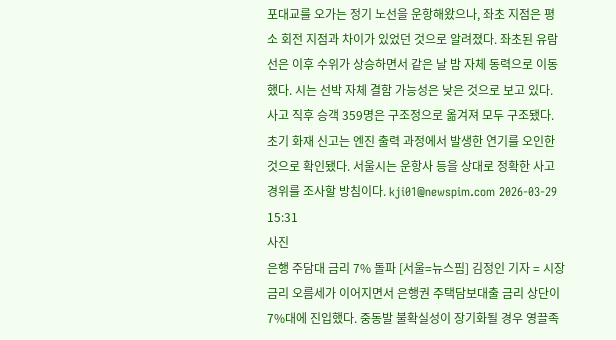포대교를 오가는 정기 노선을 운항해왔으나, 좌초 지점은 평소 회전 지점과 차이가 있었던 것으로 알려졌다. 좌초된 유람선은 이후 수위가 상승하면서 같은 날 밤 자체 동력으로 이동했다. 시는 선박 자체 결함 가능성은 낮은 것으로 보고 있다. 사고 직후 승객 359명은 구조정으로 옮겨져 모두 구조됐다. 초기 화재 신고는 엔진 출력 과정에서 발생한 연기를 오인한 것으로 확인됐다. 서울시는 운항사 등을 상대로 정확한 사고 경위를 조사할 방침이다. kji01@newspim.com 2026-03-29 15:31
사진
은행 주담대 금리 7% 돌파 [서울=뉴스핌] 김정인 기자 = 시장금리 오름세가 이어지면서 은행권 주택담보대출 금리 상단이 7%대에 진입했다. 중동발 불확실성이 장기화될 경우 영끌족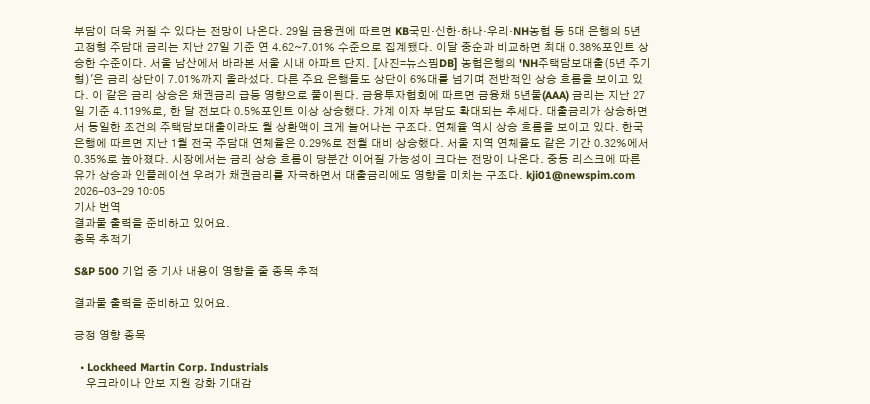부담이 더욱 커질 수 있다는 전망이 나온다. 29일 금융권에 따르면 KB국민·신한·하나·우리·NH농협 등 5대 은행의 5년 고정형 주담대 금리는 지난 27일 기준 연 4.62~7.01% 수준으로 집계됐다. 이달 중순과 비교하면 최대 0.38%포인트 상승한 수준이다. 서울 남산에서 바라본 서울 시내 아파트 단지. [사진=뉴스핌DB] 농협은행의 'NH주택담보대출(5년 주기형)'은 금리 상단이 7.01%까지 올라섰다. 다른 주요 은행들도 상단이 6%대를 넘기며 전반적인 상승 흐름을 보이고 있다. 이 같은 금리 상승은 채권금리 급등 영향으로 풀이된다. 금융투자협회에 따르면 금융채 5년물(AAA) 금리는 지난 27일 기준 4.119%로, 한 달 전보다 0.5%포인트 이상 상승했다. 가계 이자 부담도 확대되는 추세다. 대출금리가 상승하면서 동일한 조건의 주택담보대출이라도 월 상환액이 크게 늘어나는 구조다. 연체율 역시 상승 흐름을 보이고 있다. 한국은행에 따르면 지난 1월 전국 주담대 연체율은 0.29%로 전월 대비 상승했다. 서울 지역 연체율도 같은 기간 0.32%에서 0.35%로 높아졌다. 시장에서는 금리 상승 흐름이 당분간 이어질 가능성이 크다는 전망이 나온다. 중동 리스크에 따른 유가 상승과 인플레이션 우려가 채권금리를 자극하면서 대출금리에도 영향을 미치는 구조다. kji01@newspim.com 2026-03-29 10:05
기사 번역
결과물 출력을 준비하고 있어요.
종목 추적기

S&P 500 기업 중 기사 내용이 영향을 줄 종목 추적

결과물 출력을 준비하고 있어요.

긍정 영향 종목

  • Lockheed Martin Corp. Industrials
    우크라이나 안보 지원 강화 기대감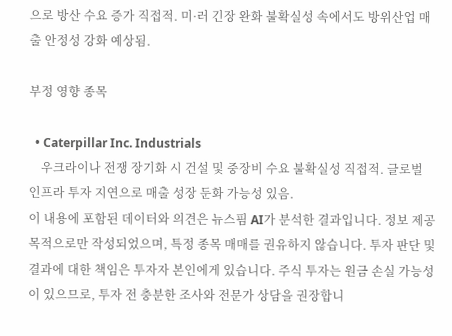으로 방산 수요 증가 직접적. 미·러 긴장 완화 불확실성 속에서도 방위산업 매출 안정성 강화 예상됨.

부정 영향 종목

  • Caterpillar Inc. Industrials
    우크라이나 전쟁 장기화 시 건설 및 중장비 수요 불확실성 직접적. 글로벌 인프라 투자 지연으로 매출 성장 둔화 가능성 있음.
이 내용에 포함된 데이터와 의견은 뉴스핌 AI가 분석한 결과입니다. 정보 제공 목적으로만 작성되었으며, 특정 종목 매매를 권유하지 않습니다. 투자 판단 및 결과에 대한 책임은 투자자 본인에게 있습니다. 주식 투자는 원금 손실 가능성이 있으므로, 투자 전 충분한 조사와 전문가 상담을 권장합니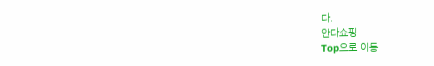다.
안다쇼핑
Top으로 이동